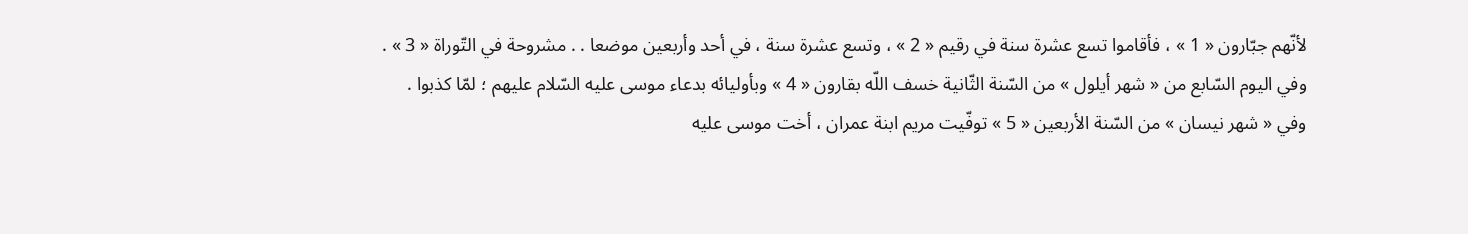لأنّهم جبّارون « 1 » ، فأقاموا تسع عشرة سنة في رقيم « 2 » ، وتسع عشرة سنة ، في أحد وأربعين موضعا . . مشروحة في التّوراة « 3 » .
وفي اليوم السّابع من « شهر أيلول » من السّنة الثّانية خسف اللّه بقارون « 4 » وبأوليائه بدعاء موسى عليه السّلام عليهم ؛ لمّا كذبوا .
وفي « شهر نيسان » من السّنة الأربعين « 5 » توفّيت مريم ابنة عمران ، أخت موسى عليه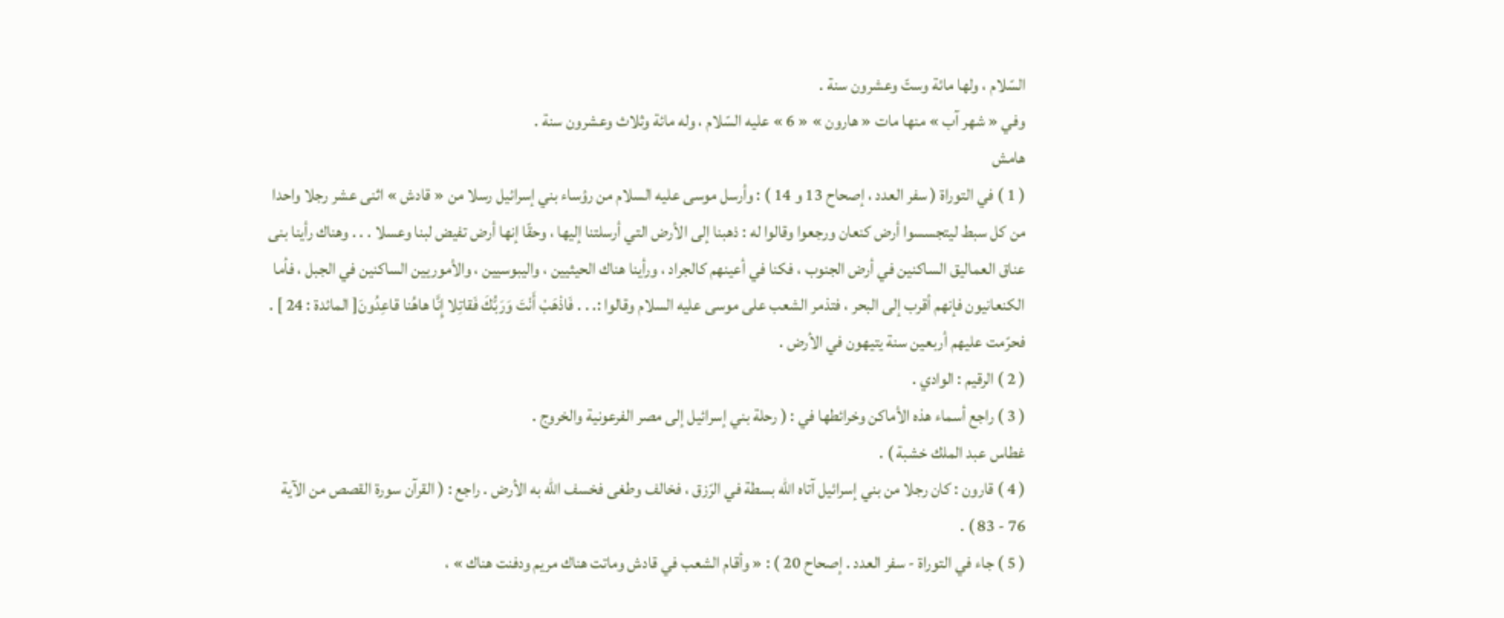السّلام ، ولها مائة وستّ وعشرون سنة .
وفي « شهر آب » منها مات « هارون » « 6 » عليه السّلام ، وله مائة وثلاث وعشرون سنة .
هامش
( 1 ) في التوراة ( سفر العدد ، إصحاح 13 و 14 ) : وأرسل موسى عليه السلام من رؤساء بني إسرائيل رسلا من « قادش » اثنى عشر رجلا واحدا من كل سبط ليتجسسوا أرض كنعان ورجعوا وقالوا له : ذهبنا إلى الأرض التي أرسلتنا إليها ، وحقّا إنها أرض تفيض لبنا وعسلا . . . وهناك رأينا بنى عناق العماليق الساكنين في أرض الجنوب ، فكنا في أعينهم كالجراد ، ورأينا هناك الحيثيين ، واليبوسيين ، والأموريين الساكنين في الجبل ، فأما الكنعانيون فإنهم أقرب إلى البحر ، فتذمر الشعب على موسى عليه السلام وقالوا :. . . فَاذْهَبْ أَنْتَ وَرَبُّكَ فَقاتِلا إِنَّا هاهُنا قاعِدُونَ[ المائدة : 24 ] . فحرّمت عليهم أربعين سنة يتيهون في الأرض .
( 2 ) الرقيم : الوادي .
( 3 ) راجع أسماء هذه الأماكن وخرائطها في : ( رحلة بني إسرائيل إلى مصر الفرعونية والخروج .
غطاس عبد الملك خشبة ) .
( 4 ) قارون : كان رجلا من بني إسرائيل آتاه اللّه بسطة في الرّزق ، فخالف وطغى فخسف اللّه به الأرض . راجع : ( القرآن سورة القصص من الآية 76 - 83 ) .
( 5 ) جاء في التوراة - سفر العدد . إصحاح 20 ) : « وأقام الشعب في قادش وماتت هناك مريم ودفنت هناك » ،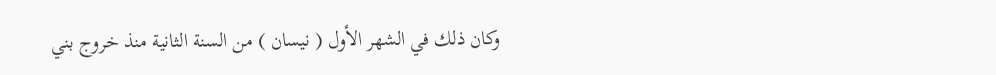وكان ذلك في الشهر الأول ( نيسان ) من السنة الثانية منذ خروج بني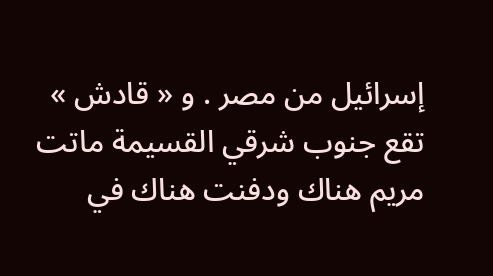إسرائيل من مصر . و « قادش » تقع جنوب شرقي القسيمة ماتت مريم هناك ودفنت هناك في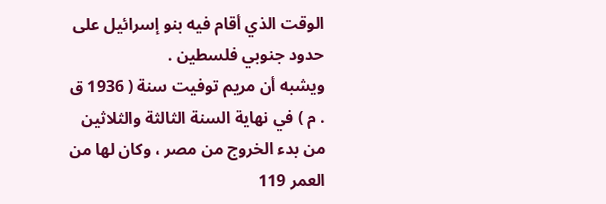الوقت الذي أقام فيه بنو إسرائيل على حدود جنوبي فلسطين .
ويشبه أن مريم توفيت سنة ( 1936 ق . م ) في نهاية السنة الثالثة والثلاثين من بدء الخروج من مصر ، وكان لها من العمر 119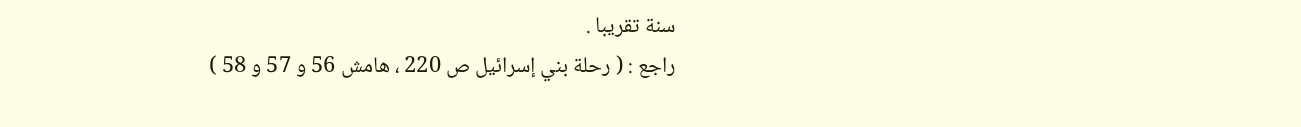سنة تقريبا .
راجع : ( رحلة بني إسرائيل ص 220 ، هامش 56 و 57 و 58 )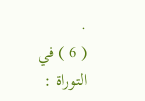.
( 6 ) في التوراة :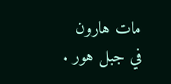مات هارون في جبل هور .